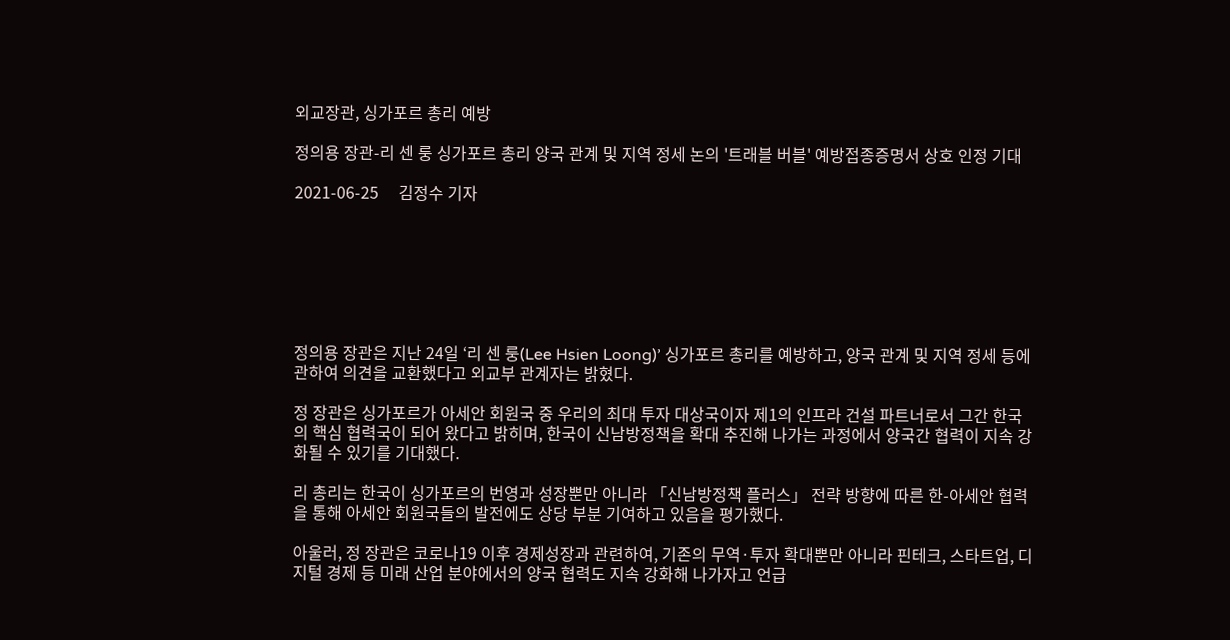외교장관, 싱가포르 총리 예방

정의용 장관-리 센 룽 싱가포르 총리 양국 관계 및 지역 정세 논의 '트래블 버블' 예방접종증명서 상호 인정 기대

2021-06-25     김정수 기자







정의용 장관은 지난 24일 ‘리 센 룽(Lee Hsien Loong)’ 싱가포르 총리를 예방하고, 양국 관계 및 지역 정세 등에 관하여 의견을 교환했다고 외교부 관계자는 밝혔다.

정 장관은 싱가포르가 아세안 회원국 중 우리의 최대 투자 대상국이자 제1의 인프라 건설 파트너로서 그간 한국의 핵심 협력국이 되어 왔다고 밝히며, 한국이 신남방정책을 확대 추진해 나가는 과정에서 양국간 협력이 지속 강화될 수 있기를 기대했다.

리 총리는 한국이 싱가포르의 번영과 성장뿐만 아니라 「신남방정책 플러스」 전략 방향에 따른 한-아세안 협력을 통해 아세안 회원국들의 발전에도 상당 부분 기여하고 있음을 평가했다.

아울러, 정 장관은 코로나19 이후 경제성장과 관련하여, 기존의 무역·투자 확대뿐만 아니라 핀테크, 스타트업, 디지털 경제 등 미래 산업 분야에서의 양국 협력도 지속 강화해 나가자고 언급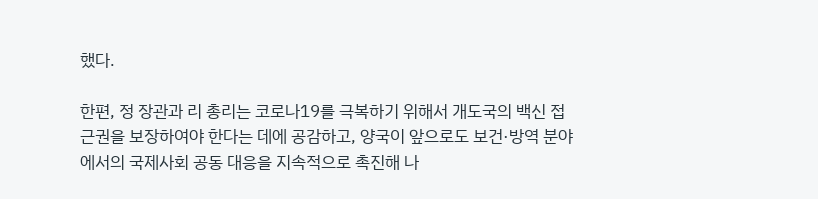했다.

한편, 정 장관과 리 총리는 코로나19를 극복하기 위해서 개도국의 백신 접근권을 보장하여야 한다는 데에 공감하고, 양국이 앞으로도 보건·방역 분야에서의 국제사회 공동 대응을 지속적으로 촉진해 나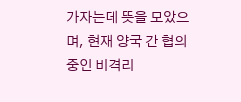가자는데 뜻을 모았으며, 현재 양국 간 협의 중인 비격리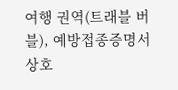여행 권역(트래블 버블), 예방접종증명서 상호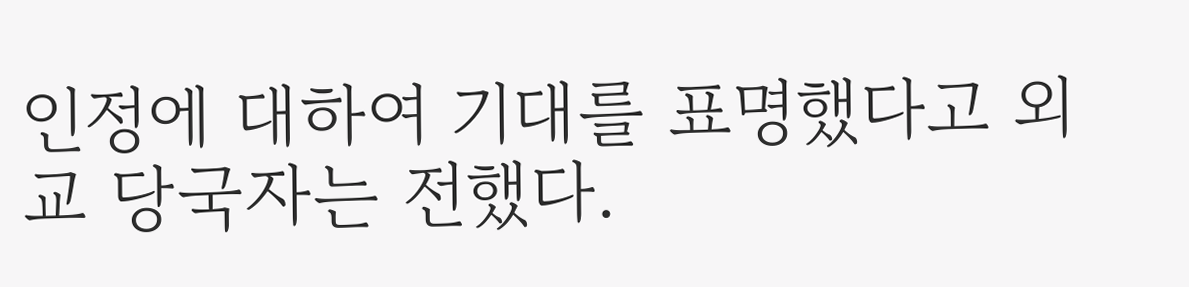인정에 대하여 기대를 표명했다고 외교 당국자는 전했다.